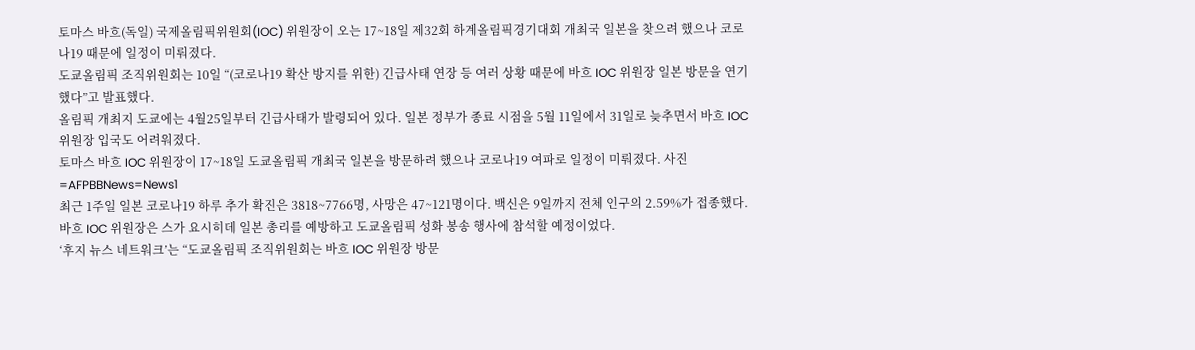토마스 바흐(독일) 국제올림픽위원회(IOC) 위원장이 오는 17~18일 제32회 하계올림픽경기대회 개최국 일본을 찾으려 했으나 코로나19 때문에 일정이 미뤄졌다.
도쿄올림픽 조직위원회는 10일 “(코로나19 확산 방지를 위한) 긴급사태 연장 등 여러 상황 때문에 바흐 IOC 위원장 일본 방문을 연기했다”고 발표했다.
올림픽 개최지 도쿄에는 4월25일부터 긴급사태가 발령되어 있다. 일본 정부가 종료 시점을 5월 11일에서 31일로 늦추면서 바흐 IOC 위원장 입국도 어려워졌다.
토마스 바흐 IOC 위원장이 17~18일 도쿄올림픽 개최국 일본을 방문하려 했으나 코로나19 여파로 일정이 미뤄졌다. 사진=AFPBBNews=News1
최근 1주일 일본 코로나19 하루 추가 확진은 3818~7766명, 사망은 47~121명이다. 백신은 9일까지 전체 인구의 2.59%가 접종했다.
바흐 IOC 위원장은 스가 요시히데 일본 총리를 예방하고 도쿄올림픽 성화 봉송 행사에 참석할 예정이었다.
‘후지 뉴스 네트워크’는 “도쿄올림픽 조직위원회는 바흐 IOC 위원장 방문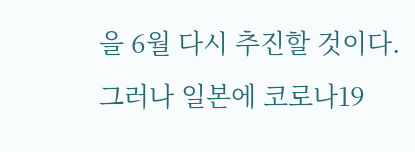을 6월 다시 추진할 것이다. 그러나 일본에 코로나19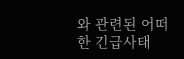와 관련된 어떠한 긴급사태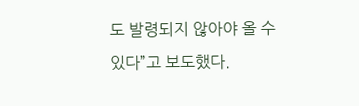도 발령되지 않아야 올 수 있다”고 보도했다.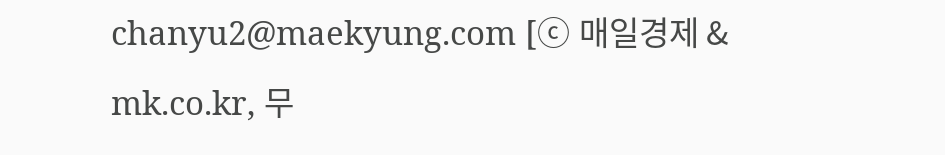chanyu2@maekyung.com [ⓒ 매일경제 & mk.co.kr, 무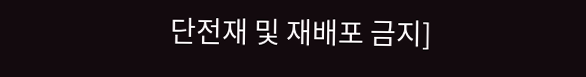단전재 및 재배포 금지]